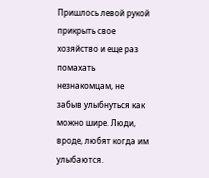Пришлось левой рукой прикрыть свое хозяйство и еще раз помахать незнакомцам, не забыв улыбнуться как можно шире. Люди, вроде, любят когда им улыбаются.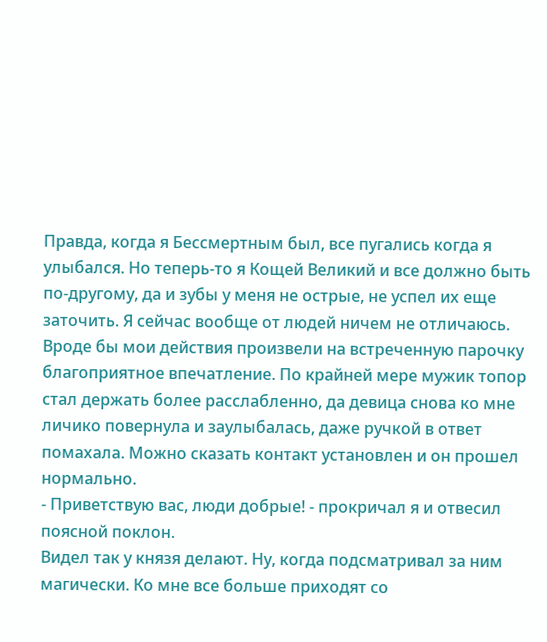Правда, когда я Бессмертным был, все пугались когда я улыбался. Но теперь-то я Кощей Великий и все должно быть по-другому, да и зубы у меня не острые, не успел их еще заточить. Я сейчас вообще от людей ничем не отличаюсь.
Вроде бы мои действия произвели на встреченную парочку благоприятное впечатление. По крайней мере мужик топор стал держать более расслабленно, да девица снова ко мне личико повернула и заулыбалась, даже ручкой в ответ помахала. Можно сказать контакт установлен и он прошел нормально.
- Приветствую вас, люди добрые! - прокричал я и отвесил поясной поклон.
Видел так у князя делают. Ну, когда подсматривал за ним магически. Ко мне все больше приходят со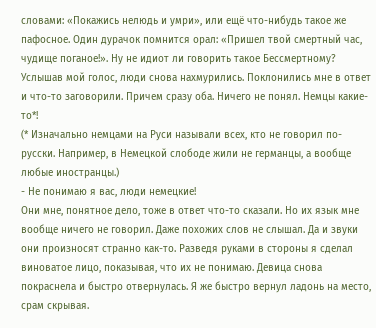словами: «Покажись нелюдь и умри», или ещё что-нибудь такое же пафосное. Один дурачок помнится орал: «Пришел твой смертный час, чудище поганое!». Ну не идиот ли говорить такое Бессмертному?
Услышав мой голос, люди снова нахмурились. Поклонились мне в ответ и что-то заговорили. Причем сразу оба. Ничего не понял. Немцы какие-то*!
(* Изначально немцами на Руси называли всех, кто не говорил по-русски. Например, в Немецкой слободе жили не германцы, а вообще любые иностранцы.)
- Не понимаю я вас, люди немецкие!
Они мне, понятное дело, тоже в ответ что-то сказали. Но их язык мне вообще ничего не говорил. Даже похожих слов не слышал. Да и звуки они произносят странно как-то. Разведя руками в стороны я сделал виноватое лицо, показывая, что их не понимаю. Девица снова покраснела и быстро отвернулась. Я же быстро вернул ладонь на место, срам скрывая.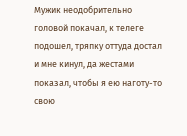Мужик неодобрительно головой покачал, к телеге подошел, тряпку оттуда достал и мне кинул, да жестами показал, чтобы я ею наготу-то свою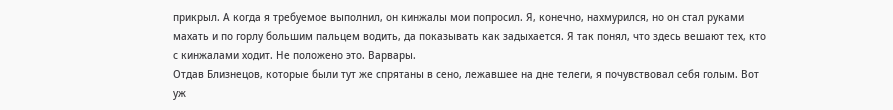прикрыл. А когда я требуемое выполнил, он кинжалы мои попросил. Я, конечно, нахмурился, но он стал руками махать и по горлу большим пальцем водить, да показывать как задыхается. Я так понял, что здесь вешают тех, кто с кинжалами ходит. Не положено это. Варвары.
Отдав Близнецов, которые были тут же спрятаны в сено, лежавшее на дне телеги, я почувствовал себя голым. Вот уж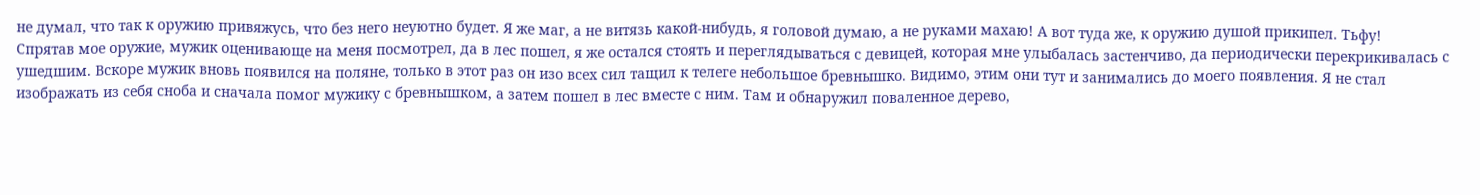не думал, что так к оружию привяжусь, что без него неуютно будет. Я же маг, а не витязь какой-нибудь, я головой думаю, а не руками махаю! А вот туда же, к оружию душой прикипел. Тьфу!
Спрятав мое оружие, мужик оценивающе на меня посмотрел, да в лес пошел, я же остался стоять и переглядываться с девицей, которая мне улыбалась застенчиво, да периодически перекрикивалась с ушедшим. Вскоре мужик вновь появился на поляне, только в этот раз он изо всех сил тащил к телеге небольшое бревнышко. Видимо, этим они тут и занимались до моего появления. Я не стал изображать из себя сноба и сначала помог мужику с бревнышком, а затем пошел в лес вместе с ним. Там и обнаружил поваленное дерево,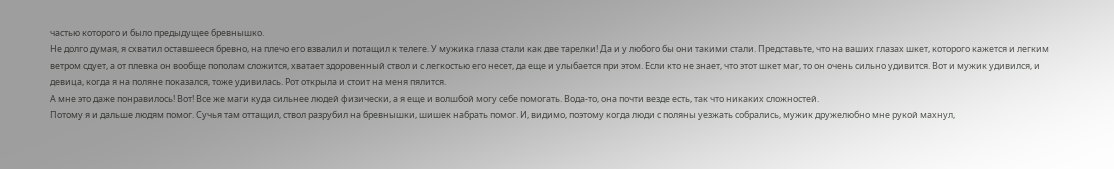частью которого и было предыдущее бревнышко.
Не долго думая, я схватил оставшееся бревно, на плечо его взвалил и потащил к телеге. У мужика глаза стали как две тарелки! Да и у любого бы они такими стали. Представьте, что на ваших глазах шкет, которого кажется и легким ветром сдует, а от плевка он вообще пополам сложится, хватает здоровенный ствол и с легкостью его несет, да еще и улыбается при этом. Если кто не знает, что этот шкет маг, то он очень сильно удивится. Вот и мужик удивился, и девица, когда я на поляне показался, тоже удивилась. Рот открыла и стоит на меня пялится.
А мне это даже понравилось! Вот! Все же маги куда сильнее людей физически, а я еще и волшбой могу себе помогать. Вода-то, она почти везде есть, так что никаких сложностей.
Потому я и дальше людям помог. Сучья там оттащил, ствол разрубил на бревнышки, шишек набрать помог. И, видимо, поэтому когда люди с поляны уезжать собрались, мужик дружелюбно мне рукой махнул,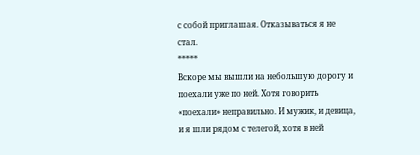с собой приглашая. Отказываться я не стал.
*****
Вскоре мы вышли на небольшую дорогу и поехали уже по ней. Хотя говорить «поехали» неправильно. И мужик, и девица, и я шли рядом с телегой, хотя в ней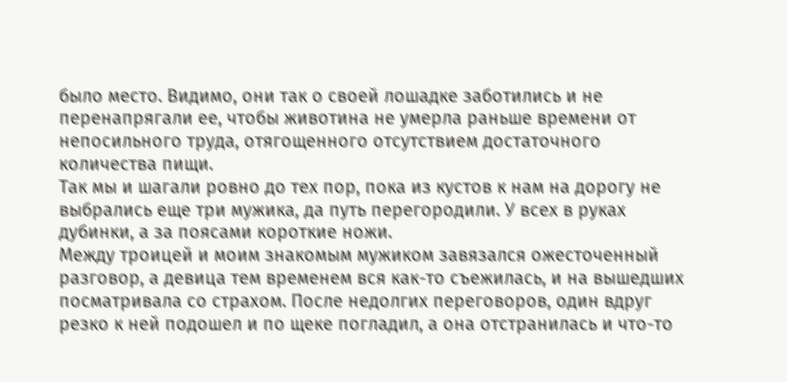было место. Видимо, они так о своей лошадке заботились и не перенапрягали ее, чтобы животина не умерла раньше времени от непосильного труда, отягощенного отсутствием достаточного количества пищи.
Так мы и шагали ровно до тех пор, пока из кустов к нам на дорогу не выбрались еще три мужика, да путь перегородили. У всех в руках дубинки, а за поясами короткие ножи.
Между троицей и моим знакомым мужиком завязался ожесточенный разговор, а девица тем временем вся как-то съежилась, и на вышедших посматривала со страхом. После недолгих переговоров, один вдруг резко к ней подошел и по щеке погладил, а она отстранилась и что-то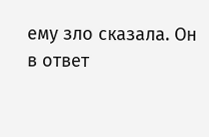ему зло сказала. Он в ответ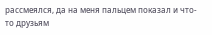рассмеялся, да на меня пальцем показал и что-то друзьям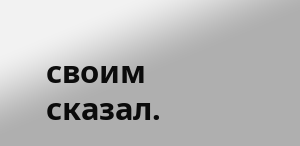своим сказал.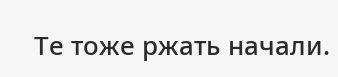Те тоже ржать начали.